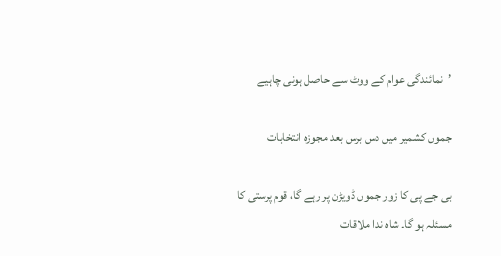’نمائندگی عوام کے ووٹ سے حاصل ہونی چاہیے

جموں کشمیر میں دس برس بعد مجوزہ انتخابات

بی جے پی کا زور جموں ڈویڑن پر رہے گا، قوم پرستی کا مسئلہ ہو گا۔ شاہ ندا ملاقات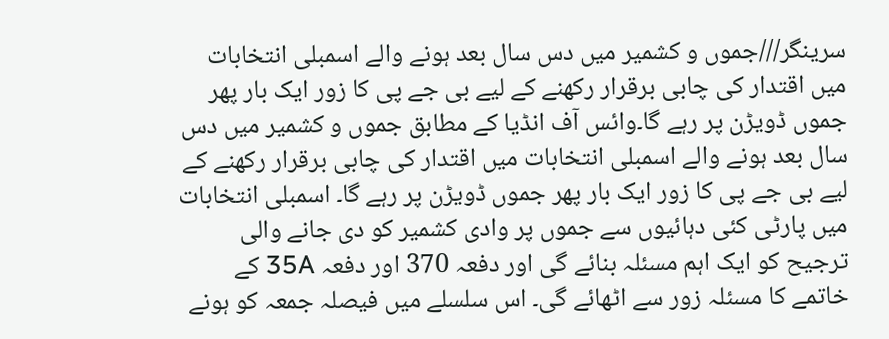سرینگر///جموں و کشمیر میں دس سال بعد ہونے والے اسمبلی انتخابات میں اقتدار کی چابی برقرار رکھنے کے لیے بی جے پی کا زور ایک بار پھر جموں ڈویڑن پر رہے گا۔وائس آف انڈیا کے مطابق جموں و کشمیر میں دس سال بعد ہونے والے اسمبلی انتخابات میں اقتدار کی چابی برقرار رکھنے کے لیے بی جے پی کا زور ایک بار پھر جموں ڈویڑن پر رہے گا۔ اسمبلی انتخابات میں پارٹی کئی دہائیوں سے جموں پر وادی کشمیر کو دی جانے والی ترجیح کو ایک اہم مسئلہ بنائے گی اور دفعہ 370 اور دفعہ 35A کے خاتمے کا مسئلہ زور سے اٹھائے گی۔ اس سلسلے میں فیصلہ جمعہ کو ہونے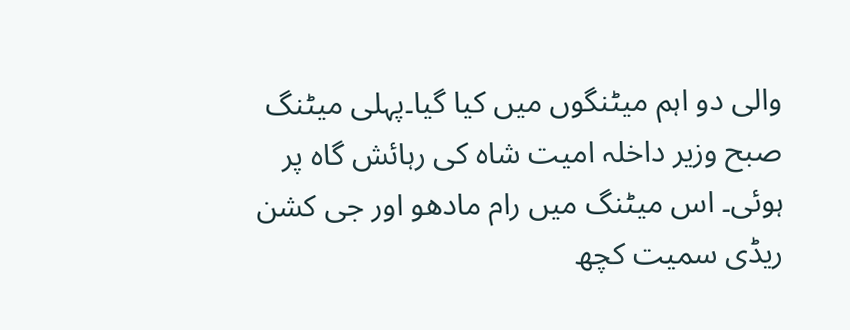والی دو اہم میٹنگوں میں کیا گیا۔پہلی میٹنگ صبح وزیر داخلہ امیت شاہ کی رہائش گاہ پر ہوئی۔ اس میٹنگ میں رام مادھو اور جی کشن ریڈی سمیت کچھ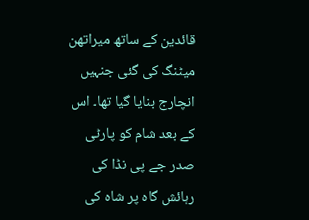قائدین کے ساتھ میراتھن میٹنگ کی گئی جنہیں انچارج بنایا گیا تھا۔ اس کے بعد شام کو پارٹی صدر جے پی نڈا کی رہائش گاہ پر شاہ کی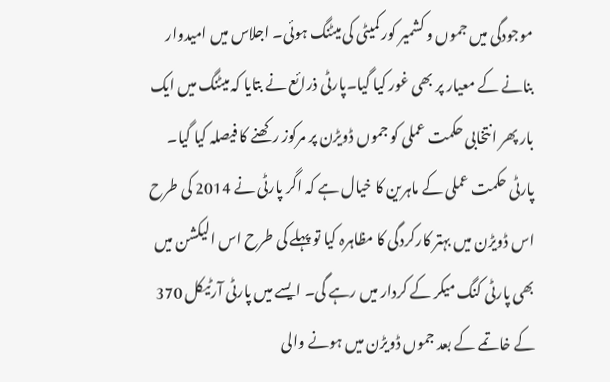موجودگی میں جموں و کشمیر کور کمیٹی کی میٹنگ ہوئی۔ اجلاس میں امیدوار بنانے کے معیار پر بھی غور کیا گیا۔پارٹی ذرائع نے بتایا کہ میٹنگ میں ایک بار پھر انتخابی حکمت عملی کو جموں ڈویڑن پر مرکوز رکھنے کا فیصلہ کیا گیا۔ پارٹی حکمت عملی کے ماہرین کا خیال ہے کہ اگر پارٹی نے 2014 کی طرح اس ڈویڑن میں بہتر کارکردگی کا مظاہرہ کیا تو پہلے کی طرح اس الیکشن میں بھی پارٹی کنگ میکر کے کردار میں رہے گی۔ ایسے میں پارٹی آرٹیکل 370 کے خاتمے کے بعد جموں ڈویڑن میں ہونے والی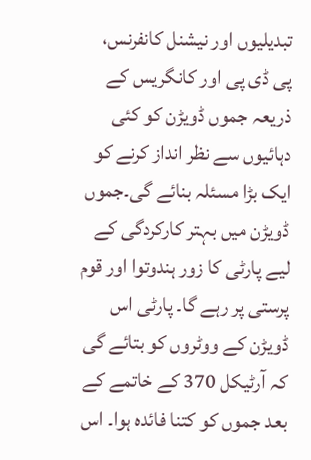تبدیلیوں اور نیشنل کانفرنس، پی ڈی پی اور کانگریس کے ذریعہ جموں ڈویڑن کو کئی دہائیوں سے نظر انداز کرنے کو ایک بڑا مسئلہ بنائے گی۔جموں ڈویڑن میں بہتر کارکردگی کے لیے پارٹی کا زور ہندوتوا اور قوم پرستی پر رہے گا۔ پارٹی اس ڈویڑن کے ووٹروں کو بتائے گی کہ آرٹیکل 370 کے خاتمے کے بعد جموں کو کتنا فائدہ ہوا۔ اس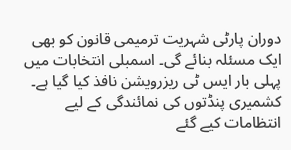دوران پارٹی شہریت ترمیمی قانون کو بھی ایک مسئلہ بنائے گی۔ اسمبلی انتخابات میں پہلی بار ایس ٹی ریزرویشن نافذ کیا گیا ہے۔ کشمیری پنڈتوں کی نمائندگی کے لیے انتظامات کیے گئے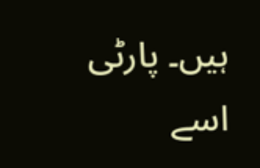ہیں۔ پارٹی اسے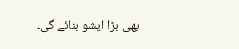بھی بڑا ایشو بنائے گی۔